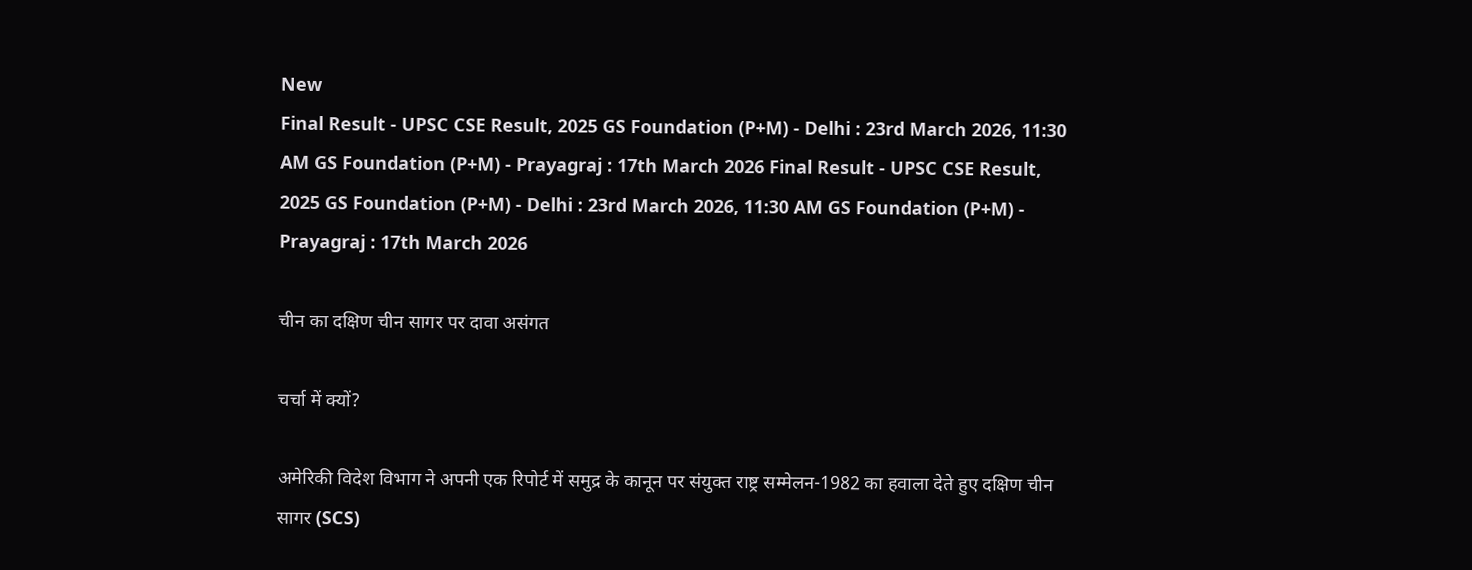New
Final Result - UPSC CSE Result, 2025 GS Foundation (P+M) - Delhi : 23rd March 2026, 11:30 AM GS Foundation (P+M) - Prayagraj : 17th March 2026 Final Result - UPSC CSE Result, 2025 GS Foundation (P+M) - Delhi : 23rd March 2026, 11:30 AM GS Foundation (P+M) - Prayagraj : 17th March 2026

चीन का दक्षिण चीन सागर पर दावा असंगत

चर्चा में क्यों?

अमेरिकी विदेश विभाग ने अपनी एक रिपोर्ट में समुद्र के कानून पर संयुक्त राष्ट्र सम्मेलन-1982 का हवाला देते हुए दक्षिण चीन सागर (SCS)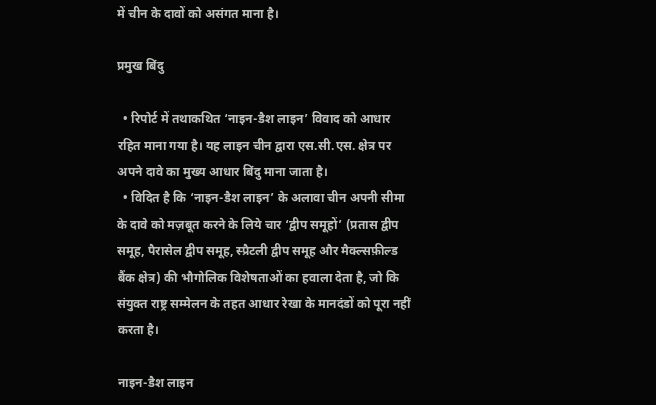में चीन के दावों को असंगत माना है।

प्रमुख बिंदु

  • रिपोर्ट में तथाकथित ‘नाइन-डैश लाइन’ विवाद को आधार रहित माना गया है। यह लाइन चीन द्वारा एस.सी.एस. क्षेत्र पर अपने दावे का मुख्य आधार बिंदु माना जाता है।
  • विदित है कि ‘नाइन-डैश लाइन’ के अलावा चीन अपनी सीमा के दावे को मज़बूत करने के लिये चार ‘द्वीप समूहों’ (प्रतास द्वीप समूह, पैरासेल द्वीप समूह, स्प्रैटली द्वीप समूह और मैक्ल्सफ़ील्ड बैंक क्षेत्र) की भौगोलिक विशेषताओं का हवाला देता है, जो कि संयुक्त राष्ट्र सम्मेलन के तहत आधार रेखा के मानदंडों को पूरा नहीं करता है।

नाइन-डैश लाइन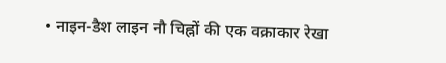• नाइन-डैश लाइन नौ चिह्नों की एक वक्राकार रेखा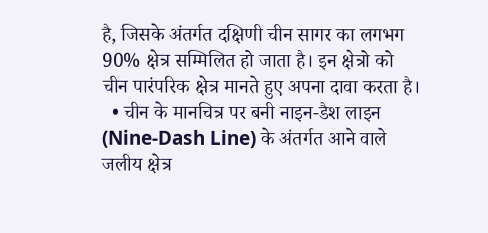है, जिसके अंतर्गत दक्षिणी चीन सागर का लगभग 90% क्षेत्र सम्मिलित हो जाता है। इन क्षेत्रो को चीन पारंपरिक क्षेत्र मानते हुए अपना दावा करता है।
  • चीन के मानचित्र पर बनी नाइन-डैश लाइन (Nine-Dash Line) के अंतर्गत आने वाले जलीय क्षेत्र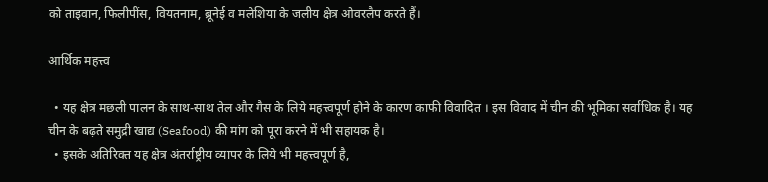को ताइवान, फिलीपींस, वियतनाम, ब्रूनेई व मलेशिया के जलीय क्षेत्र ओवरलैप करते हैं।

आर्थिक महत्त्व

  • यह क्षेत्र मछली पालन के साथ-साथ तेल और गैस के लिये महत्त्वपूर्ण होने के कारण काफी विवादित । इस विवाद में चीन की भूमिका सर्वाधिक है। यह चीन के बढ़ते समुद्री खाद्य (Seafood) की मांग को पूरा करने में भी सहायक है।
  • इसके अतिरिक्त यह क्षेत्र अंतर्राष्ट्रीय व्यापर के लिये भी महत्त्वपूर्ण है,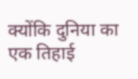क्योंकि दुनिया का एक तिहाई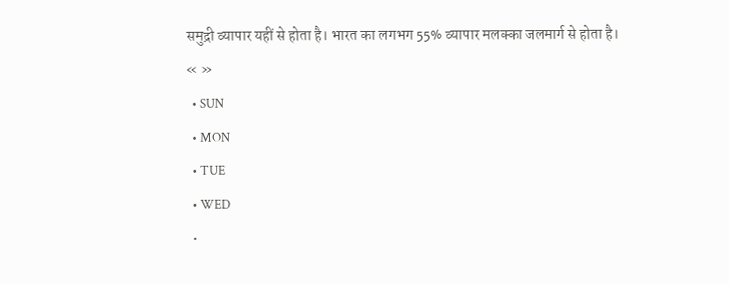समुद्री व्यापार यहीं से होता है। भारत का लगभग 55% व्यापार मलक्का जलमार्ग से होता है।
« »
  • SUN
  • MON
  • TUE
  • WED
  •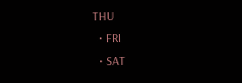THU
  • FRI
  • SAT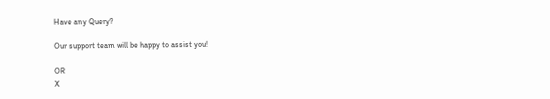Have any Query?

Our support team will be happy to assist you!

OR
X